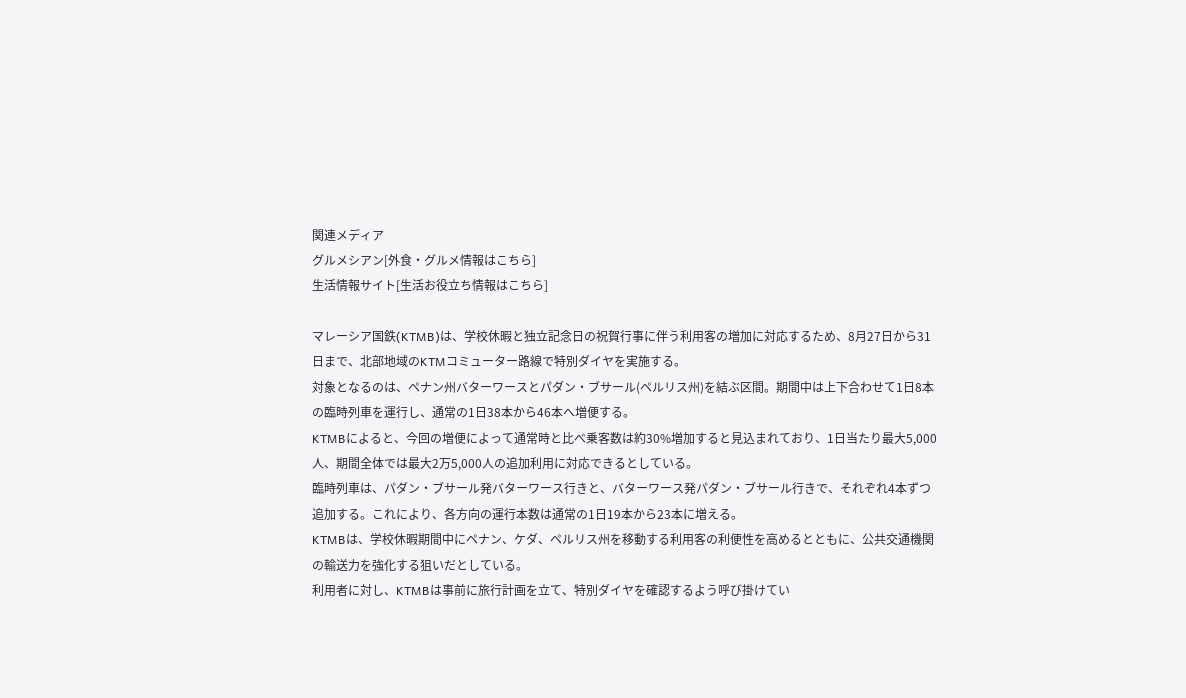関連メディア
グルメシアン[外食・グルメ情報はこちら]
生活情報サイト[生活お役立ち情報はこちら]

マレーシア国鉄(KTMB)は、学校休暇と独立記念日の祝賀行事に伴う利用客の増加に対応するため、8月27日から31日まで、北部地域のKTMコミューター路線で特別ダイヤを実施する。
対象となるのは、ペナン州バターワースとパダン・ブサール(ペルリス州)を結ぶ区間。期間中は上下合わせて1日8本の臨時列車を運行し、通常の1日38本から46本へ増便する。
KTMBによると、今回の増便によって通常時と比べ乗客数は約30%増加すると見込まれており、1日当たり最大5,000人、期間全体では最大2万5,000人の追加利用に対応できるとしている。
臨時列車は、パダン・ブサール発バターワース行きと、バターワース発パダン・ブサール行きで、それぞれ4本ずつ追加する。これにより、各方向の運行本数は通常の1日19本から23本に増える。
KTMBは、学校休暇期間中にペナン、ケダ、ペルリス州を移動する利用客の利便性を高めるとともに、公共交通機関の輸送力を強化する狙いだとしている。
利用者に対し、KTMBは事前に旅行計画を立て、特別ダイヤを確認するよう呼び掛けてい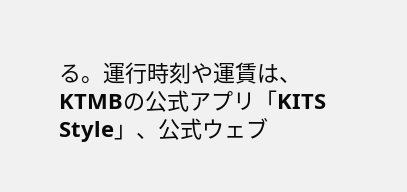る。運行時刻や運賃は、KTMBの公式アプリ「KITS Style」、公式ウェブ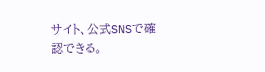サイト、公式SNSで確認できる。